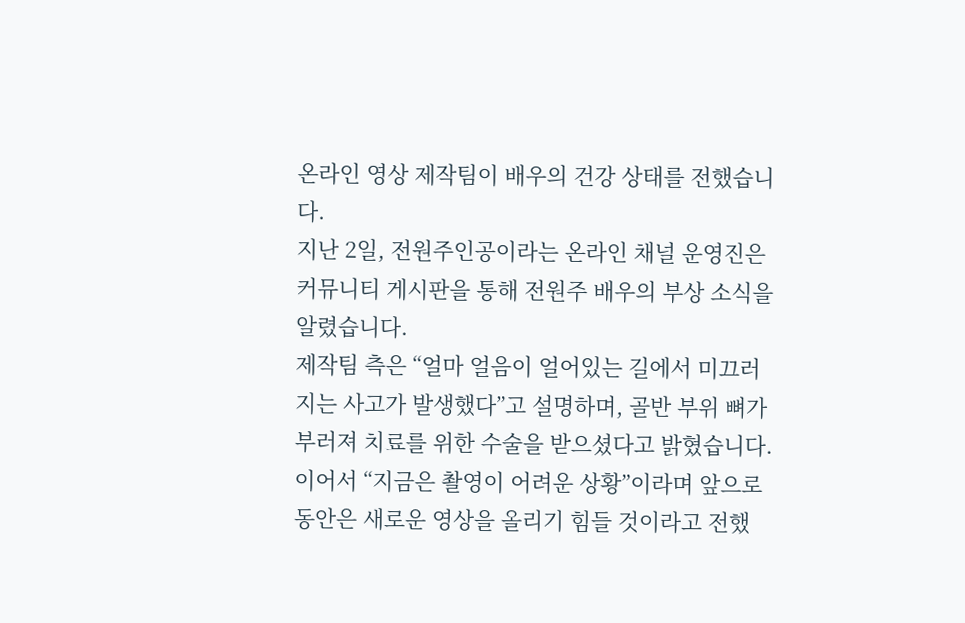온라인 영상 제작팀이 배우의 건강 상태를 전했습니다.
지난 2일, 전원주인공이라는 온라인 채널 운영진은 커뮤니티 게시판을 통해 전원주 배우의 부상 소식을 알렸습니다.
제작팀 측은 “얼마 얼음이 얼어있는 길에서 미끄러지는 사고가 발생했다”고 설명하며, 골반 부위 뼈가 부러져 치료를 위한 수술을 받으셨다고 밝혔습니다.
이어서 “지금은 촬영이 어려운 상황”이라며 앞으로 동안은 새로운 영상을 올리기 힘들 것이라고 전했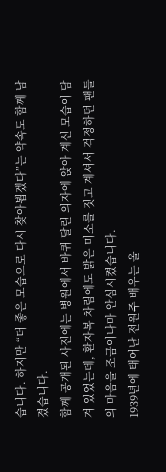습니다. 하지만 “더 좋은 모습으로 다시 찾아뵙겠다”는 약속도 함께 남겼습니다.
함께 공개된 사진에는 병원에서 바퀴 달린 의자에 앉아 계신 모습이 담겨 있었는데, 환자복 차림에도 밝은 미소를 짓고 계셔서 걱정하던 팬들의 마음을 조금이나마 안심시켰습니다.
1939년에 태어난 전원주 배우는 올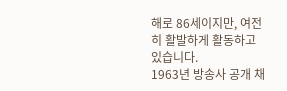해로 86세이지만, 여전히 활발하게 활동하고 있습니다.
1963년 방송사 공개 채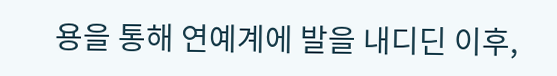용을 통해 연예계에 발을 내디딘 이후,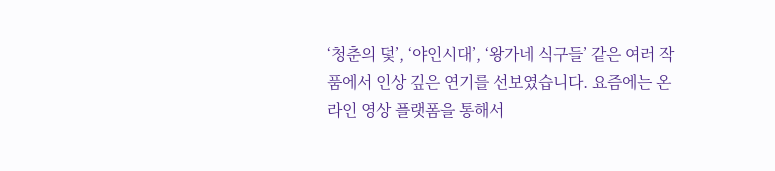‘청춘의 덫’, ‘야인시대’, ‘왕가네 식구들’ 같은 여러 작품에서 인상 깊은 연기를 선보였습니다. 요즘에는 온라인 영상 플랫폼을 통해서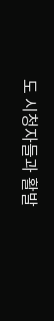도 시청자들과 활발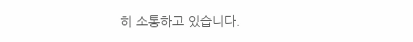히 소통하고 있습니다.